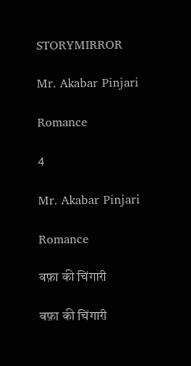STORYMIRROR

Mr. Akabar Pinjari

Romance

4

Mr. Akabar Pinjari

Romance

वफ़ा की चिंगारी

वफ़ा की चिंगारी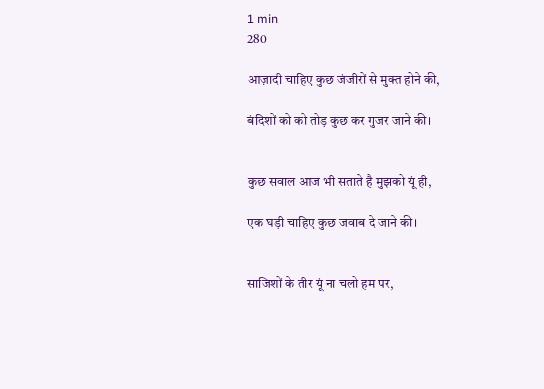1 min
280

आज़ादी चाहिए कुछ जंजीरों से मुक्त होने की,

बंदिशों को को तोड़ कुछ कर गुजर जाने की।


कुछ सवाल आज भी सताते है मुझको यूं ही,

एक घड़ी चाहिए कुछ जवाब दे जाने की।


साजिशों के तीर यूं ना चलो हम पर,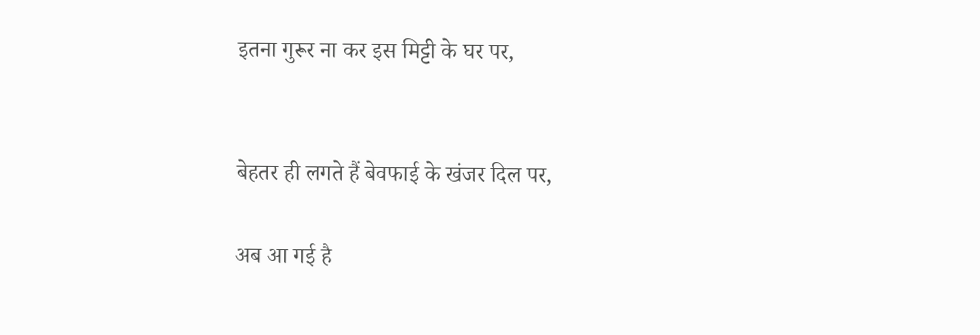इतना गुरूर ना कर इस मिट्टी के घर पर,


बेहतर ही लगते हैं बेवफाई के खंजर दिल पर,

अब आ गई है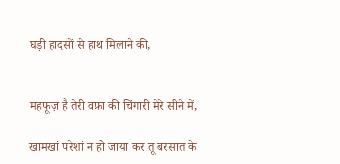घड़ी हादसों से हाथ मिलाने की,


महफूज़ है तेरी वफ़ा की चिंगारी मेरे सीने में,

खामखां परेशां न हो जाया कर तू बरसात के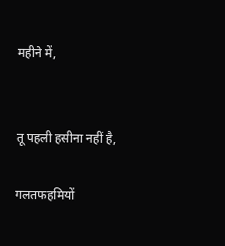महीने में,


तू पहली हसीना नहीं है,

गलतफहमियों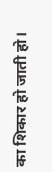का शिकार हो जाती हो।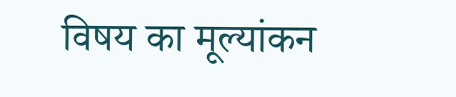विषय का मूल्यांकन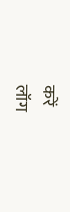करें
लॉग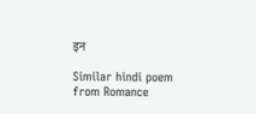इन

Similar hindi poem from Romance